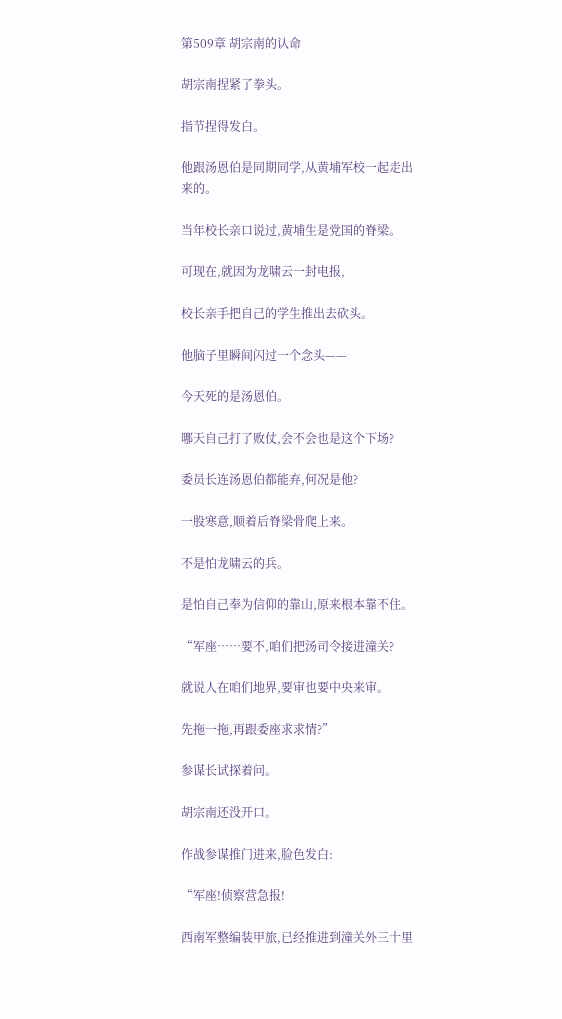第509章 胡宗南的认命

胡宗南捏紧了拳头。

指节捏得发白。

他跟汤恩伯是同期同学,从黄埔军校一起走出来的。

当年校长亲口说过,黄埔生是党国的脊梁。

可现在,就因为龙啸云一封电报,

校长亲手把自己的学生推出去砍头。

他脑子里瞬间闪过一个念头——

今天死的是汤恩伯。

哪天自己打了败仗,会不会也是这个下场?

委员长连汤恩伯都能弃,何况是他?

一股寒意,顺着后脊梁骨爬上来。

不是怕龙啸云的兵。

是怕自己奉为信仰的靠山,原来根本靠不住。

“军座……要不,咱们把汤司令接进潼关?

就说人在咱们地界,要审也要中央来审。

先拖一拖,再跟委座求求情?”

参谋长试探着问。

胡宗南还没开口。

作战参谋推门进来,脸色发白:

“军座!侦察营急报!

西南军整编装甲旅,已经推进到潼关外三十里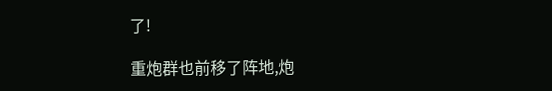了!

重炮群也前移了阵地,炮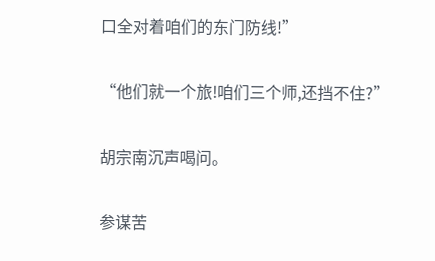口全对着咱们的东门防线!”

“他们就一个旅!咱们三个师,还挡不住?”

胡宗南沉声喝问。

参谋苦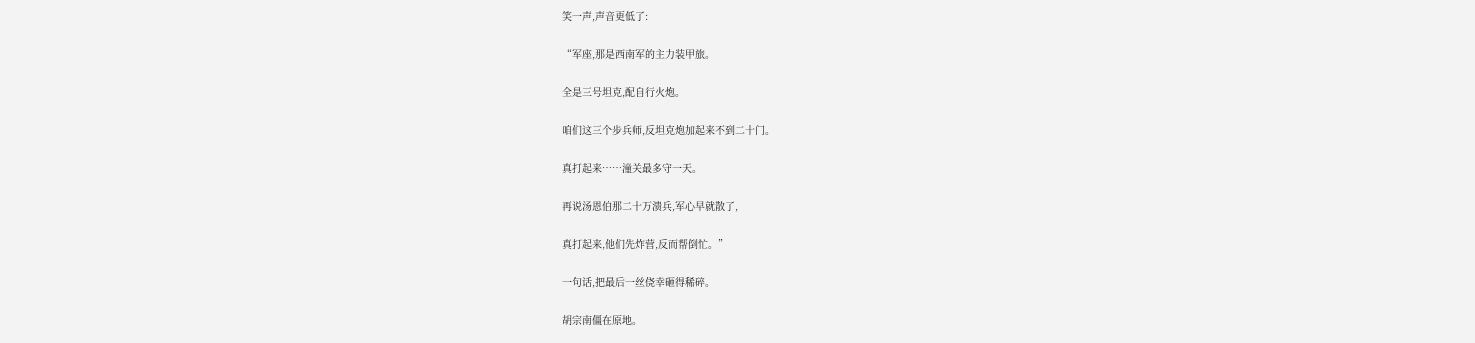笑一声,声音更低了:

“军座,那是西南军的主力装甲旅。

全是三号坦克,配自行火炮。

咱们这三个步兵师,反坦克炮加起来不到二十门。

真打起来……潼关最多守一天。

再说汤恩伯那二十万溃兵,军心早就散了,

真打起来,他们先炸营,反而帮倒忙。”

一句话,把最后一丝侥幸砸得稀碎。

胡宗南僵在原地。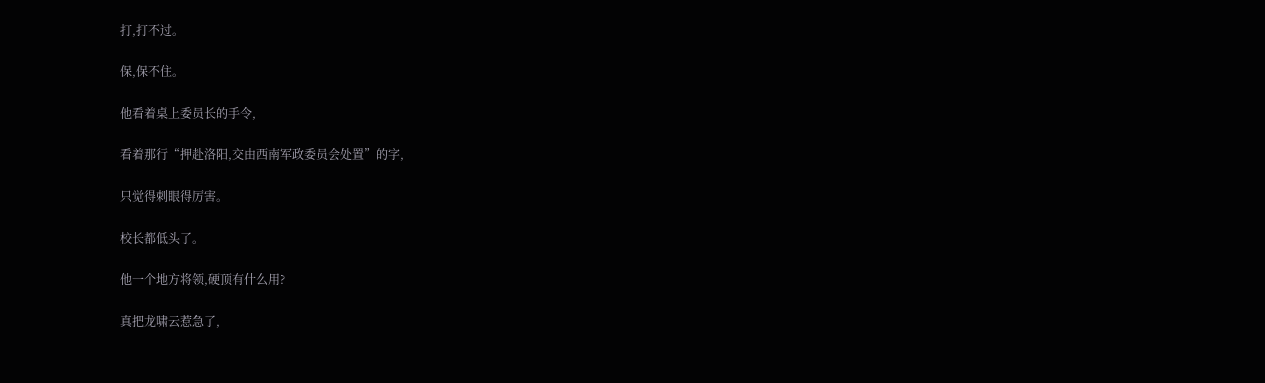打,打不过。

保,保不住。

他看着桌上委员长的手令,

看着那行“押赴洛阳,交由西南军政委员会处置”的字,

只觉得刺眼得厉害。

校长都低头了。

他一个地方将领,硬顶有什么用?

真把龙啸云惹急了,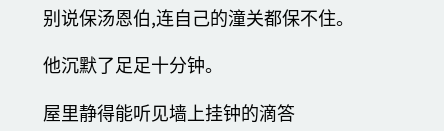别说保汤恩伯,连自己的潼关都保不住。

他沉默了足足十分钟。

屋里静得能听见墙上挂钟的滴答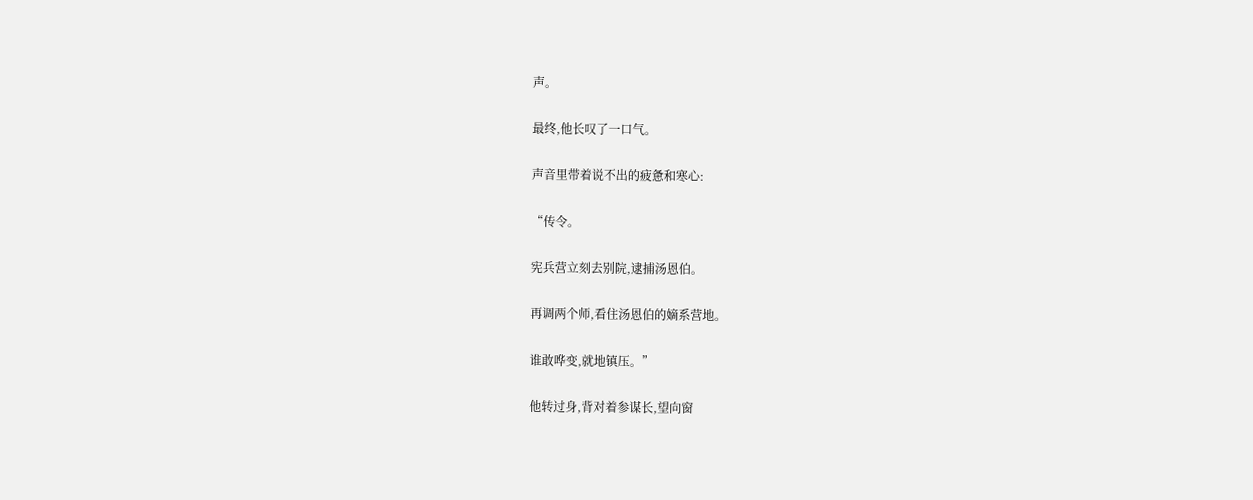声。

最终,他长叹了一口气。

声音里带着说不出的疲惫和寒心:

“传令。

宪兵营立刻去别院,逮捕汤恩伯。

再调两个师,看住汤恩伯的嫡系营地。

谁敢哗变,就地镇压。”

他转过身,背对着参谋长,望向窗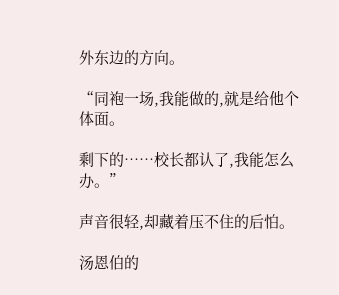外东边的方向。

“同袍一场,我能做的,就是给他个体面。

剩下的……校长都认了,我能怎么办。”

声音很轻,却藏着压不住的后怕。

汤恩伯的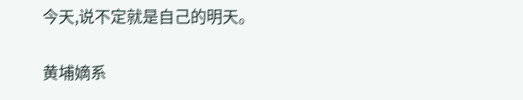今天,说不定就是自己的明天。

黄埔嫡系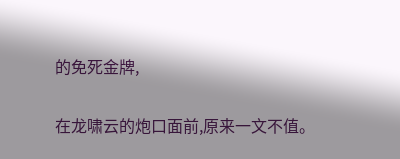的免死金牌,

在龙啸云的炮口面前,原来一文不值。